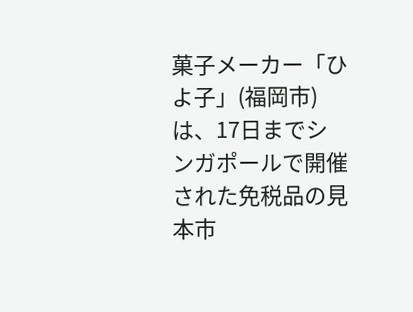菓子メーカー「ひよ子」(福岡市)は、17日までシンガポールで開催された免税品の見本市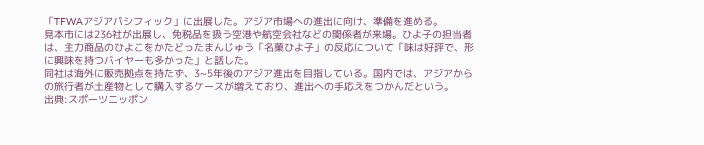「TFWAアジアパシフィック」に出展した。アジア市場への進出に向け、準備を進める。
見本市には236社が出展し、免税品を扱う空港や航空会社などの関係者が来場。ひよ子の担当者は、主力商品のひよこをかたどったまんじゅう「名菓ひよ子」の反応について「味は好評で、形に興味を持つバイヤーも多かった」と話した。
同社は海外に販売拠点を持たず、3~5年後のアジア進出を目指している。国内では、アジアからの旅行者が土産物として購入するケースが増えており、進出への手応えをつかんだという。
出典:スポーツニッポン